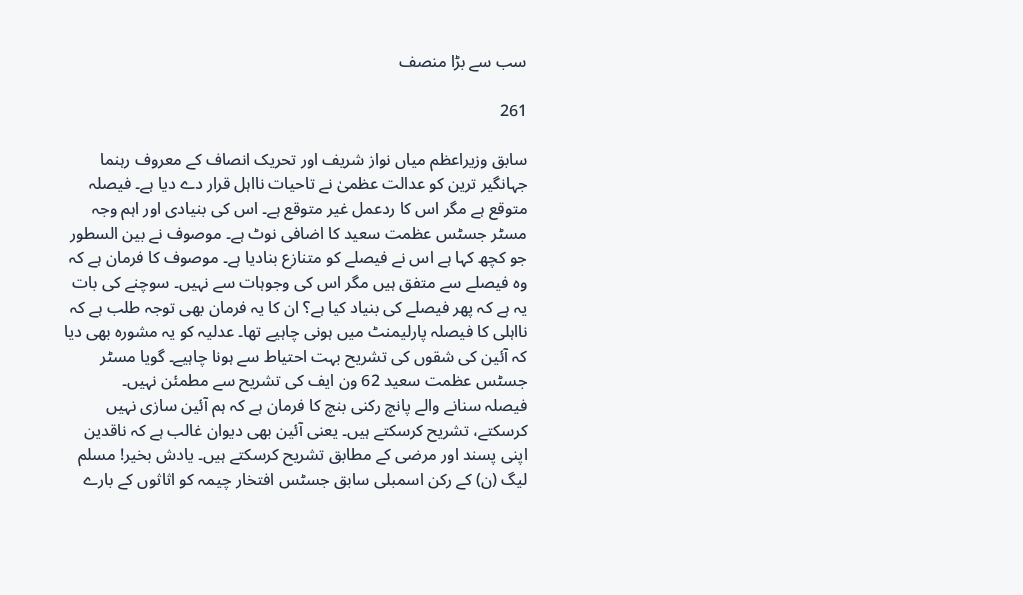سب سے بڑا منصف

261

سابق وزیراعظم میاں نواز شریف اور تحریک انصاف کے معروف رہنما جہانگیر ترین کو عدالت عظمیٰ نے تاحیات نااہل قرار دے دیا ہے۔ فیصلہ متوقع ہے مگر اس کا ردعمل غیر متوقع ہے۔ اس کی بنیادی اور اہم وجہ مسٹر جسٹس عظمت سعید کا اضافی نوٹ ہے۔ موصوف نے بین السطور جو کچھ کہا ہے اس نے فیصلے کو متنازع بنادیا ہے۔ موصوف کا فرمان ہے کہ وہ فیصلے سے متفق ہیں مگر اس کی وجوہات سے نہیں۔ سوچنے کی بات یہ ہے کہ پھر فیصلے کی بنیاد کیا ہے؟ ان کا یہ فرمان بھی توجہ طلب ہے کہ نااہلی کا فیصلہ پارلیمنٹ میں ہونی چاہیے تھا۔ عدلیہ کو یہ مشورہ بھی دیا کہ آئین کی شقوں کی تشریح بہت احتیاط سے ہونا چاہیے۔ گویا مسٹر جسٹس عظمت سعید 62 ون ایف کی تشریح سے مطمئن نہیں۔
فیصلہ سنانے والے پانچ رکنی بنچ کا فرمان ہے کہ ہم آئین سازی نہیں کرسکتے، تشریح کرسکتے ہیں۔ یعنی آئین بھی دیوان غالب ہے کہ ناقدین اپنی پسند اور مرضی کے مطابق تشریح کرسکتے ہیں۔ یادش بخیر! مسلم لیگ (ن) کے رکن اسمبلی سابق جسٹس افتخار چیمہ کو اثاثوں کے بارے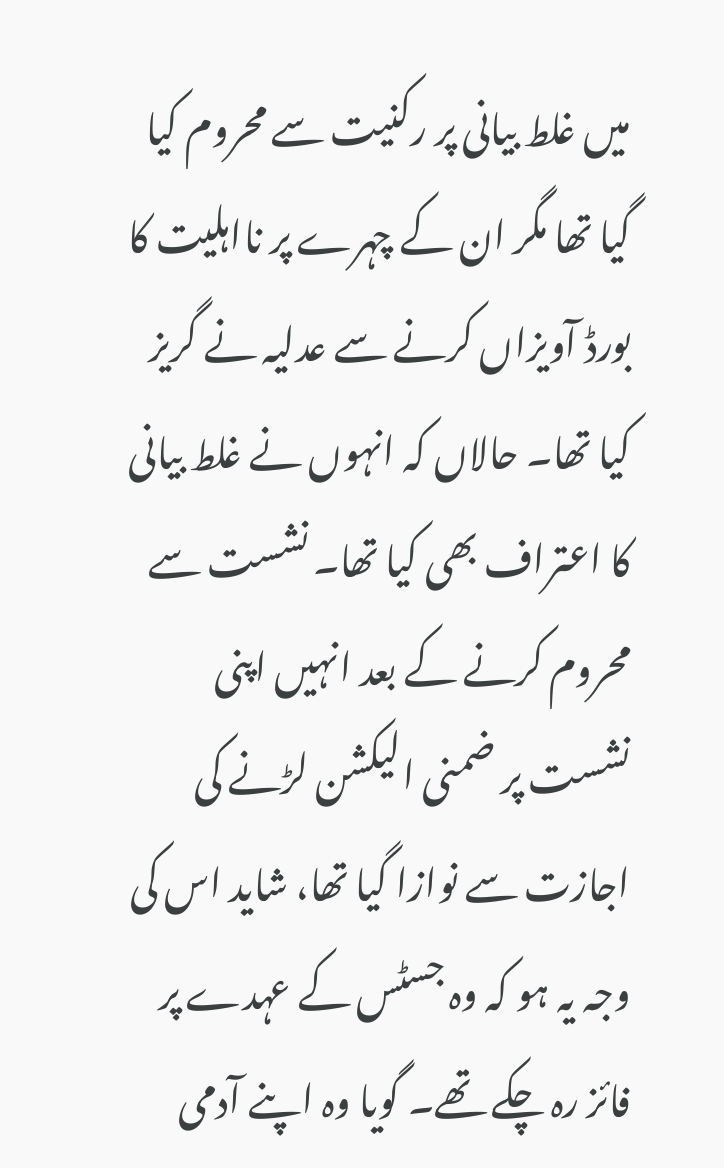میں غلط بیانی پر رکنیت سے محروم کیا گیا تھا مگر ان کے چہرے پر نااہلیت کا بورڈ آویزاں کرنے سے عدلیہ نے گریز کیا تھا۔ حالاں کہ انہوں نے غلط بیانی کا اعتراف بھی کیا تھا۔ نشست سے محروم کرنے کے بعد انہیں اپنی نشست پر ضمنی الیکشن لڑنے کی اجازت سے نوازا گیا تھا، شاید اس کی وجہ یہ ہو کہ وہ جسٹس کے عہدے پر فائز رہ چکے تھے۔ گویا وہ اپنے آدمی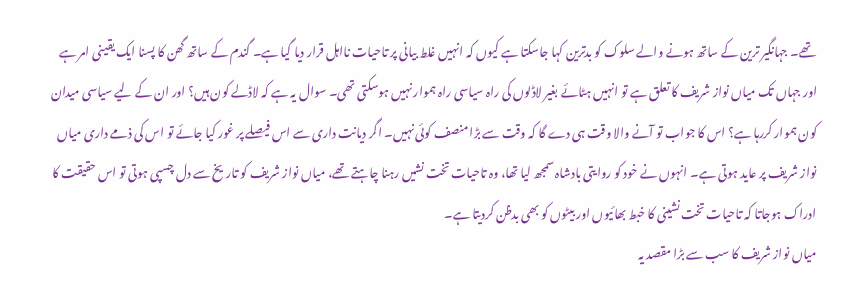تھے۔ جہانگیر ترین کے ساتھ ہونے والے سلوک کو بدترین کہا جاسکتا ہے کیوں کہ انہیں غلط بیانی پر تاحیات نااہل قرار دیا گیا ہے۔ گندم کے ساتھ گھن کا پسنا ایک یقینی امر ہے اور جہاں تک میاں نواز شریف کا تعلق ہے تو انہیں ہٹائے بغیر لاڈلوں کی راہ سیاسی راہ ہموار نہیں ہوسکتی تھی۔ سوال یہ ہے کہ لاڈلے کون ہیں؟ اور ان کے لیے سیاسی میدان کون ہموار کررہا ہے؟ اس کا جواب تو آنے والا وقت ہی دے گا کہ وقت سے بڑا منصف کوئی نہیں۔ اگر دیانت داری سے اس فیصلے پر غور کیا جائے تو اس کی ذمے داری میاں نواز شریف پر عاید ہوتی ہے۔ انہوں نے خود کو روایتی بادشاہ سمجھ لیا تھا، وہ تاحیات تخت نشیں رہنا چاہتے تھے، میاں نواز شریف کو تاریخ سے دل چسپی ہوتی تو اس حقیقت کا ادراک ہوجاتا کہ تاحیات تخت نشینی کا خبط بھائیوں اور بیٹوں کو بھی بدظن کردیتا ہے۔
میاں نواز شریف کا سب سے بڑا مقصد یہ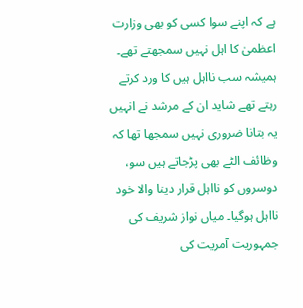ہے کہ اپنے سوا کسی کو بھی وزارت اعظمیٰ کا اہل نہیں سمجھتے تھے۔ ہمیشہ سب نااہل ہیں کا ورد کرتے رہتے تھے شاید ان کے مرشد نے انہیں یہ بتانا ضروری نہیں سمجھا تھا کہ وظائف الٹے بھی پڑجاتے ہیں سو، دوسروں کو نااہل قرار دینا والا خود نااہل ہوگیا۔ میاں نواز شریف کی جمہوریت آمریت کی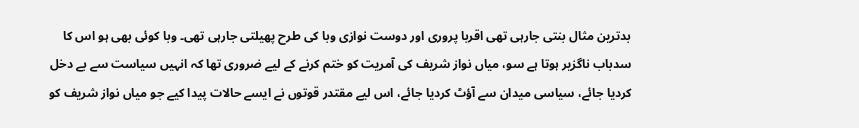بدترین مثال بنتی جارہی تھی اقربا پروری اور دوست نوازی وبا کی طرح پھیلتی جارہی تھی۔ وبا کوئی بھی ہو اس کا سدباب ناگزیر ہوتا ہے سو، میاں نواز شریف کی آمریت کو ختم کرنے کے لیے ضروری تھا کہ انہیں سیاست سے بے دخل کردیا جائے، سیاسی میدان سے آؤٹ کردیا جائے، اس لیے مقتدر قوتوں نے ایسے حالات پیدا کیے جو میاں نواز شریف کو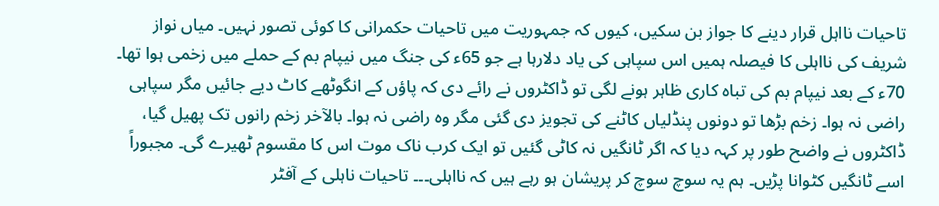تاحیات نااہل قرار دینے کا جواز بن سکیں، کیوں کہ جمہوریت میں تاحیات حکمرانی کا کوئی تصور نہیں۔ میاں نواز شریف کی نااہلی کا فیصلہ ہمیں اس سپاہی کی یاد دلارہا ہے جو 65ء کی جنگ میں نیپام بم کے حملے میں زخمی ہوا تھا۔ 70ء کے بعد نیپام بم کی تباہ کاری ظاہر ہونے لگی تو ڈاکٹروں نے رائے دی کہ پاؤں کے انگوٹھے کاٹ دیے جائیں مگر سپاہی راضی نہ ہوا۔ زخم بڑھا تو دونوں پنڈلیاں کاٹنے کی تجویز دی گئی مگر وہ راضی نہ ہوا۔ بالآخر زخم رانوں تک پھیل گیا، ڈاکٹروں نے واضح طور پر کہہ دیا کہ اگر ٹانگیں نہ کاٹی گئیں تو ایک کرب ناک موت اس کا مقسوم ٹھیرے گی۔ مجبوراً اسے ٹانگیں کٹوانا پڑیں۔ ہم یہ سوچ سوچ کر پریشان ہو رہے ہیں کہ نااہلی۔۔۔ تاحیات ناہلی کے آفٹر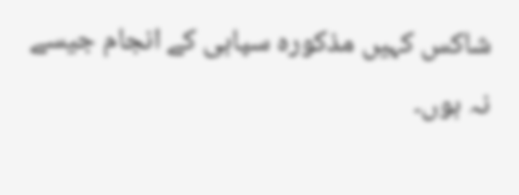شاکس کہیں مذکورہ سپاہی کے انجام جیسے نہ ہوں۔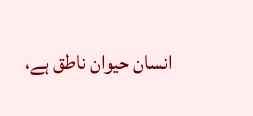انسان حیوان ناطق ہے،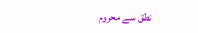نطق سے محروم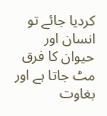کردیا جائے تو انسان اور حیوان کا فرق مٹ جاتا ہے اور بغاوت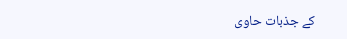کے جذبات حاوی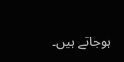ہوجاتے ہیں۔